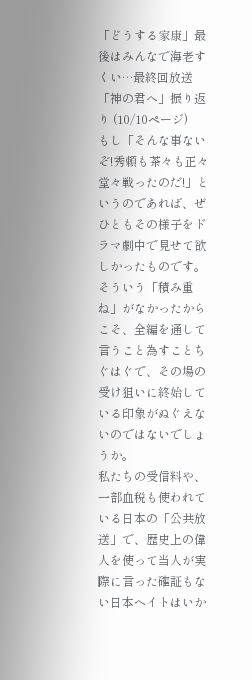「どうする家康」最後はみんなで海老すくい…最終回放送「神の君へ」振り返り (10/10ページ)
もし「そんな事ないぞ!秀頼も茶々も正々堂々戦ったのだ!」というのであれば、ぜひともその様子をドラマ劇中で見せて欲しかったものです。
そういう「積み重ね」がなかったからこそ、全編を通して言うこと為すことちぐはぐで、その場の受け狙いに終始している印象がぬぐえないのではないでしょうか。
私たちの受信料や、一部血税も使われている日本の「公共放送」で、歴史上の偉人を使って当人が実際に言った確証もない日本ヘイトはいか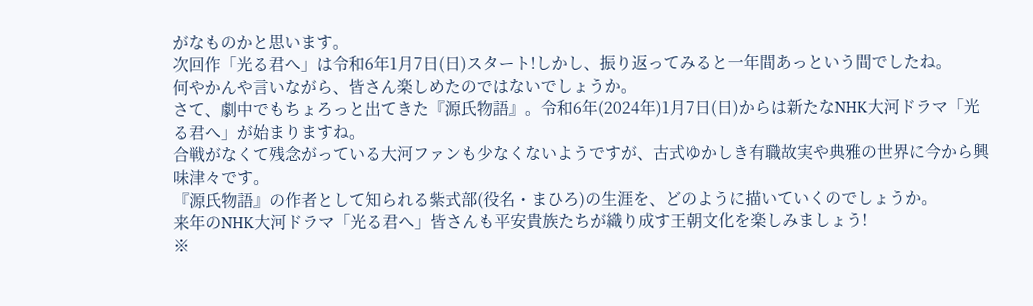がなものかと思います。
次回作「光る君へ」は令和6年1月7日(日)スタート!しかし、振り返ってみると一年間あっという間でしたね。
何やかんや言いながら、皆さん楽しめたのではないでしょうか。
さて、劇中でもちょろっと出てきた『源氏物語』。令和6年(2024年)1月7日(日)からは新たなNHK大河ドラマ「光る君へ」が始まりますね。
合戦がなくて残念がっている大河ファンも少なくないようですが、古式ゆかしき有職故実や典雅の世界に今から興味津々です。
『源氏物語』の作者として知られる紫式部(役名・まひろ)の生涯を、どのように描いていくのでしょうか。
来年のNHK大河ドラマ「光る君へ」皆さんも平安貴族たちが織り成す王朝文化を楽しみましょう!
※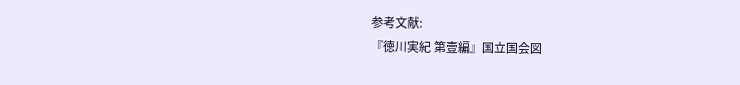参考文献:
『徳川実紀 第壹編』国立国会図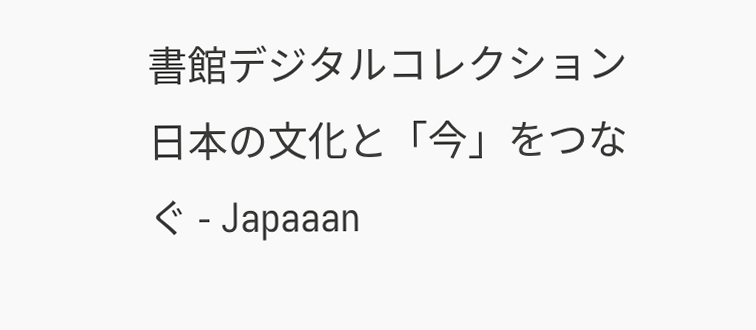書館デジタルコレクション日本の文化と「今」をつなぐ - Japaaan